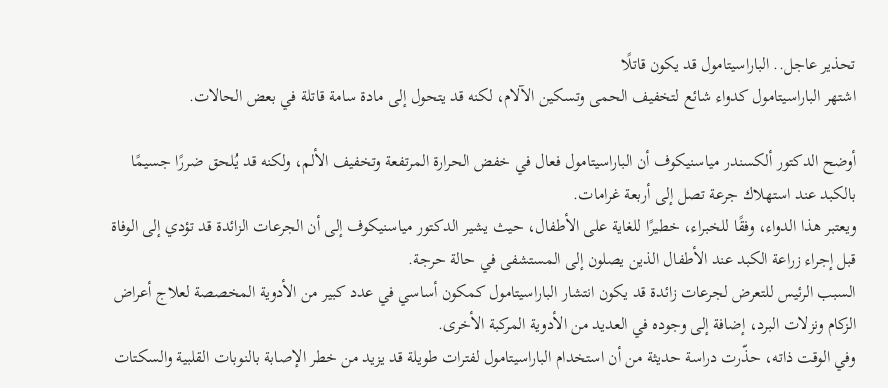تحذير عاجل.. الباراسيتامول قد يكون قاتلًا
اشتهر الباراسيتامول كدواء شائع لتخفيف الحمى وتسكين الآلام، لكنه قد يتحول إلى مادة سامة قاتلة في بعض الحالات.

أوضح الدكتور ألكسندر مياسنيكوف أن الباراسيتامول فعال في خفض الحرارة المرتفعة وتخفيف الألم، ولكنه قد يُلحق ضررًا جسيمًا بالكبد عند استهلاك جرعة تصل إلى أربعة غرامات.
ويعتبر هذا الدواء، وفقًا للخبراء، خطيرًا للغاية على الأطفال، حيث يشير الدكتور مياسنيكوف إلى أن الجرعات الزائدة قد تؤدي إلى الوفاة قبل إجراء زراعة الكبد عند الأطفال الذين يصلون إلى المستشفى في حالة حرجة.
السبب الرئيس للتعرض لجرعات زائدة قد يكون انتشار الباراسيتامول كمكون أساسي في عدد كبير من الأدوية المخصصة لعلاج أعراض الزكام ونزلات البرد، إضافة إلى وجوده في العديد من الأدوية المركبة الأخرى.
وفي الوقت ذاته، حذّرت دراسة حديثة من أن استخدام الباراسيتامول لفترات طويلة قد يزيد من خطر الإصابة بالنوبات القلبية والسكتات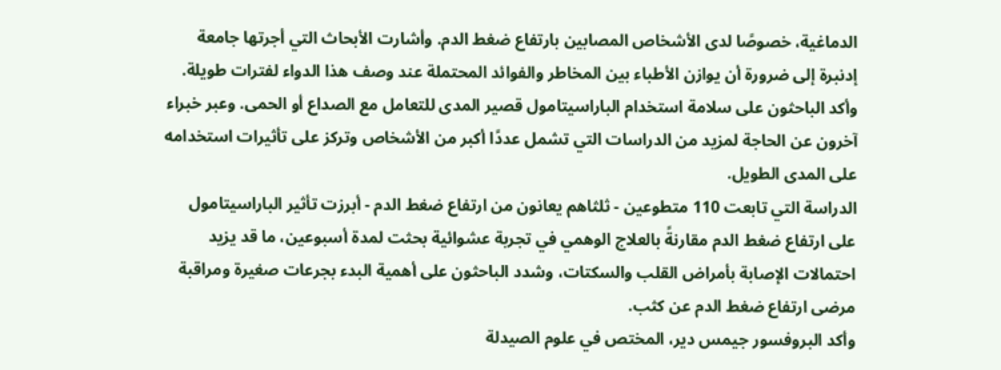الدماغية، خصوصًا لدى الأشخاص المصابين بارتفاع ضغط الدم. وأشارت الأبحاث التي أجرتها جامعة إدنبرة إلى ضرورة أن يوازن الأطباء بين المخاطر والفوائد المحتملة عند وصف هذا الدواء لفترات طويلة.
وأكد الباحثون على سلامة استخدام الباراسيتامول قصير المدى للتعامل مع الصداع أو الحمى. وعبر خبراء آخرون عن الحاجة لمزيد من الدراسات التي تشمل عددًا أكبر من الأشخاص وتركز على تأثيرات استخدامه على المدى الطويل.
الدراسة التي تابعت 110 متطوعين - ثلثاهم يعانون من ارتفاع ضغط الدم - أبرزت تأثير الباراسيتامول على ارتفاع ضغط الدم مقارنةً بالعلاج الوهمي في تجربة عشوائية بحثت لمدة أسبوعين، ما قد يزيد احتمالات الإصابة بأمراض القلب والسكتات، وشدد الباحثون على أهمية البدء بجرعات صغيرة ومراقبة مرضى ارتفاع ضغط الدم عن كثب.
وأكد البروفسور جيمس دير، المختص في علوم الصيدلة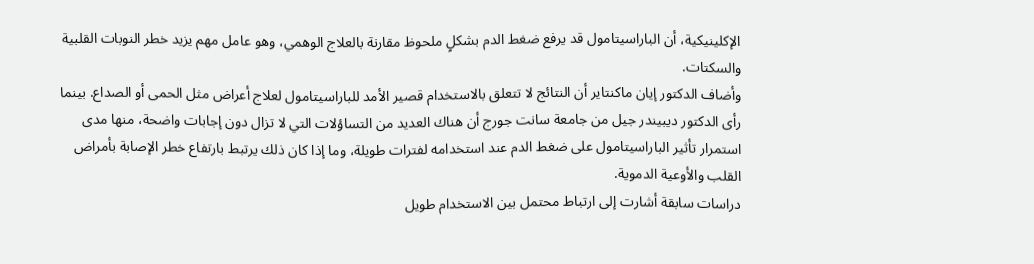الإكلينيكية، أن الباراسيتامول قد يرفع ضغط الدم بشكلٍ ملحوظ مقارنة بالعلاج الوهمي، وهو عامل مهم يزيد خطر النوبات القلبية والسكتات.
وأضاف الدكتور إيان ماكنتاير أن النتائج لا تتعلق بالاستخدام قصير الأمد للباراسيتامول لعلاج أعراض مثل الحمى أو الصداع. بينما رأى الدكتور ديبيندر جيل من جامعة سانت جورج أن هناك العديد من التساؤلات التي لا تزال دون إجابات واضحة، منها مدى استمرار تأثير الباراسيتامول على ضغط الدم عند استخدامه لفترات طويلة، وما إذا كان ذلك يرتبط بارتفاع خطر الإصابة بأمراض القلب والأوعية الدموية.
دراسات سابقة أشارت إلى ارتباط محتمل بين الاستخدام طويل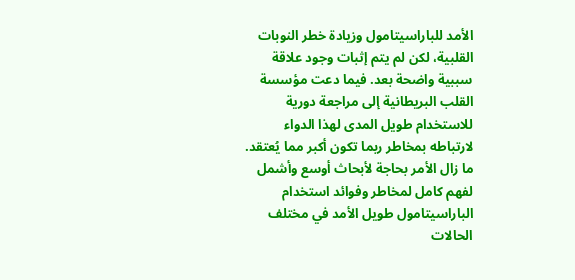الأمد للباراسيتامول وزيادة خطر النوبات القلبية، لكن لم يتم إثبات وجود علاقة سببية واضحة بعد. فيما دعت مؤسسة القلب البريطانية إلى مراجعة دورية للاستخدام طويل المدى لهذا الدواء لارتباطه بمخاطر ربما تكون أكبر مما يُعتقد.
ما زال الأمر بحاجة لأبحاث أوسع وأشمل لفهم كامل لمخاطر وفوائد استخدام الباراسيتامول طويل الأمد في مختلف الحالات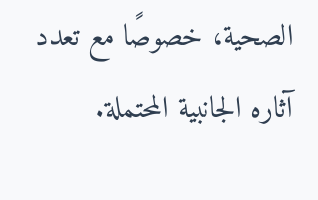الصحية، خصوصًا مع تعدد آثاره الجانبية المحتملة.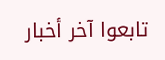تابعوا آخر أخبار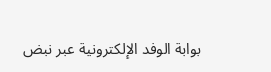بوابة الوفد الإلكترونية عبر نبض